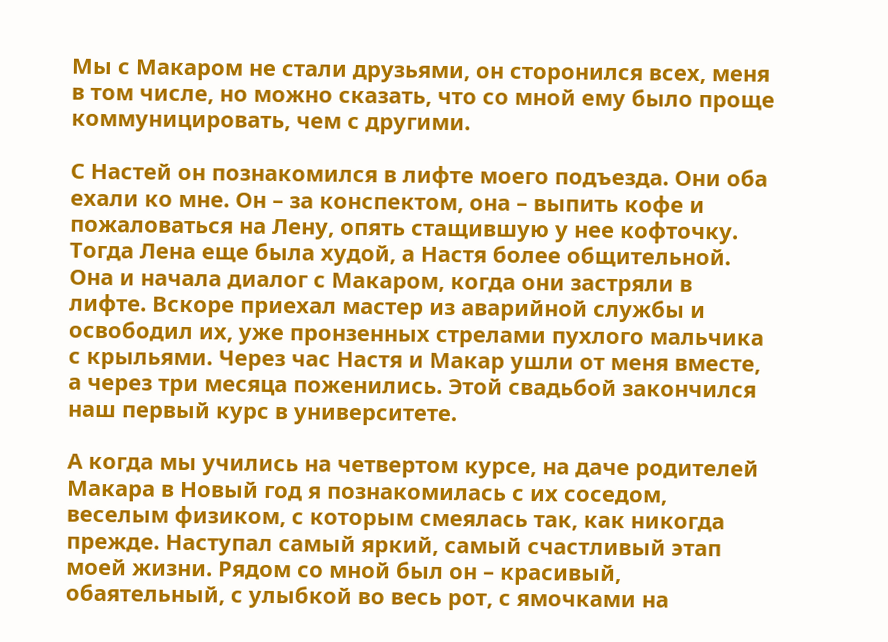Мы с Макаром не стали друзьями, он сторонился всех, меня в том числе, но можно сказать, что со мной ему было проще коммуницировать, чем с другими.

С Настей он познакомился в лифте моего подъезда. Они оба ехали ко мне. Он – за конспектом, она – выпить кофе и пожаловаться на Лену, опять стащившую у нее кофточку. Тогда Лена еще была худой, а Настя более общительной. Она и начала диалог с Макаром, когда они застряли в лифте. Вскоре приехал мастер из аварийной службы и освободил их, уже пронзенных стрелами пухлого мальчика с крыльями. Через час Настя и Макар ушли от меня вместе, а через три месяца поженились. Этой свадьбой закончился наш первый курс в университете.

А когда мы учились на четвертом курсе, на даче родителей Макара в Новый год я познакомилась с их соседом, веселым физиком, с которым смеялась так, как никогда прежде. Наступал самый яркий, самый счастливый этап моей жизни. Рядом со мной был он – красивый, обаятельный, с улыбкой во весь рот, с ямочками на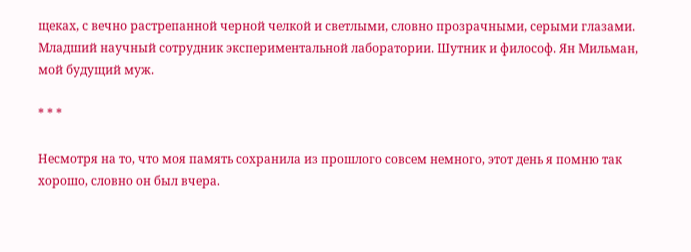щеках, с вечно растрепанной черной челкой и светлыми, словно прозрачными, серыми глазами. Младший научный сотрудник экспериментальной лаборатории. Шутник и философ. Ян Мильман, мой будущий муж.

* * *

Несмотря на то, что моя память сохранила из прошлого совсем немного, этот день я помню так хорошо, словно он был вчера.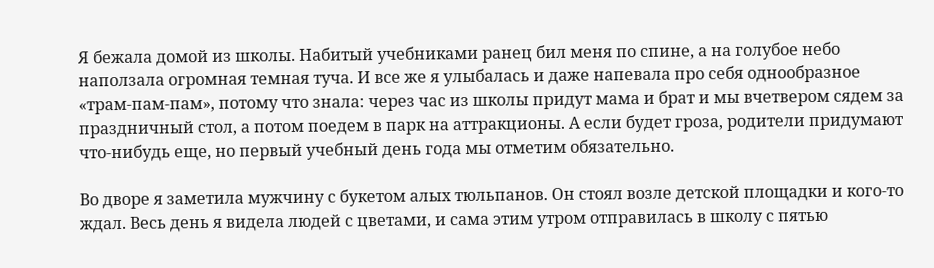Я бежала домой из школы. Набитый учебниками ранец бил меня по спине, а на голубое небо наползала огромная темная туча. И все же я улыбалась и даже напевала про себя однообразное «трам-пам-пам», потому что знала: через час из школы придут мама и брат и мы вчетвером сядем за праздничный стол, а потом поедем в парк на аттракционы. А если будет гроза, родители придумают что-нибудь еще, но первый учебный день года мы отметим обязательно.

Во дворе я заметила мужчину с букетом алых тюльпанов. Он стоял возле детской площадки и кого-то ждал. Весь день я видела людей с цветами, и сама этим утром отправилась в школу с пятью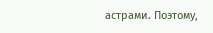астрами. Поэтому,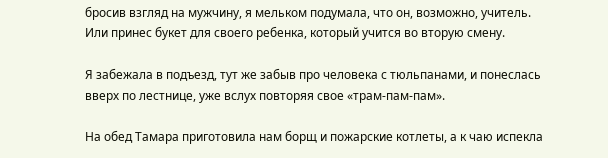бросив взгляд на мужчину, я мельком подумала, что он, возможно, учитель. Или принес букет для своего ребенка, который учится во вторую смену.

Я забежала в подъезд, тут же забыв про человека с тюльпанами, и понеслась вверх по лестнице, уже вслух повторяя свое «трам-пам-пам».

На обед Тамара приготовила нам борщ и пожарские котлеты, а к чаю испекла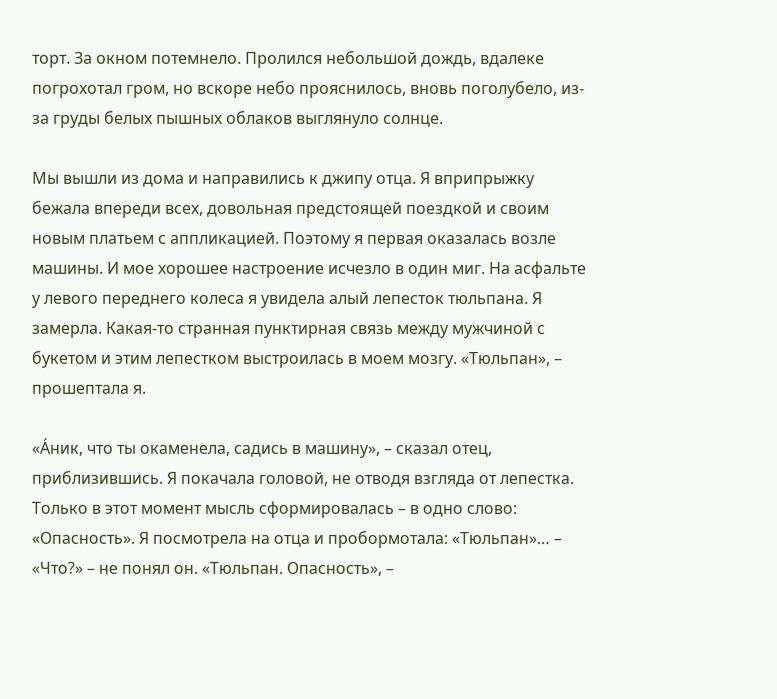торт. За окном потемнело. Пролился небольшой дождь, вдалеке погрохотал гром, но вскоре небо прояснилось, вновь поголубело, из-за груды белых пышных облаков выглянуло солнце.

Мы вышли из дома и направились к джипу отца. Я вприпрыжку бежала впереди всех, довольная предстоящей поездкой и своим новым платьем с аппликацией. Поэтому я первая оказалась возле машины. И мое хорошее настроение исчезло в один миг. На асфальте у левого переднего колеса я увидела алый лепесток тюльпана. Я замерла. Какая-то странная пунктирная связь между мужчиной с букетом и этим лепестком выстроилась в моем мозгу. «Тюльпан», – прошептала я.

«А́ник, что ты окаменела, садись в машину», – сказал отец, приблизившись. Я покачала головой, не отводя взгляда от лепестка. Только в этот момент мысль сформировалась – в одно слово: «Опасность». Я посмотрела на отца и пробормотала: «Тюльпан»… – «Что?» – не понял он. «Тюльпан. Опасность», –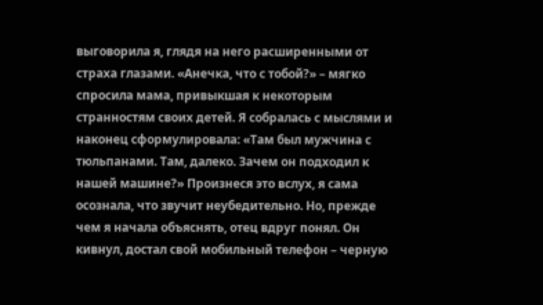выговорила я, глядя на него расширенными от страха глазами. «Анечка, что с тобой?» – мягко спросила мама, привыкшая к некоторым странностям своих детей. Я собралась с мыслями и наконец сформулировала: «Там был мужчина с тюльпанами. Там, далеко. Зачем он подходил к нашей машине?» Произнеся это вслух, я сама осознала, что звучит неубедительно. Но, прежде чем я начала объяснять, отец вдруг понял. Он кивнул, достал свой мобильный телефон – черную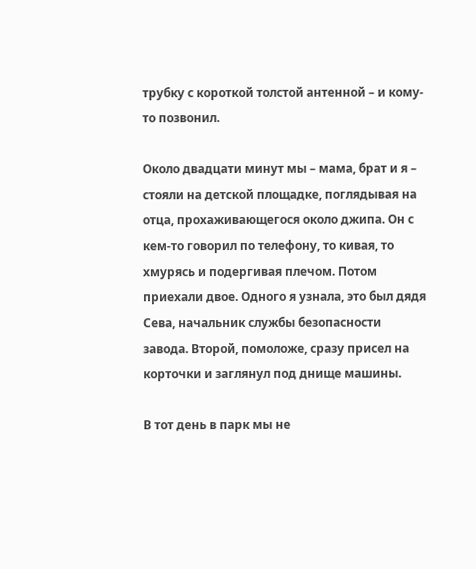трубку с короткой толстой антенной – и кому-то позвонил.

Около двадцати минут мы – мама, брат и я – стояли на детской площадке, поглядывая на отца, прохаживающегося около джипа. Он с кем-то говорил по телефону, то кивая, то хмурясь и подергивая плечом. Потом приехали двое. Одного я узнала, это был дядя Сева, начальник службы безопасности завода. Второй, помоложе, сразу присел на корточки и заглянул под днище машины.

В тот день в парк мы не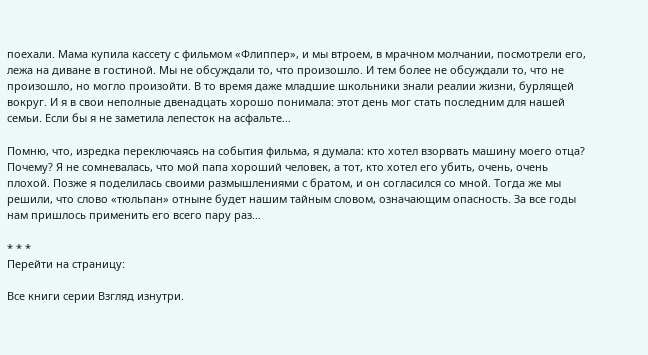поехали. Мама купила кассету с фильмом «Флиппер», и мы втроем, в мрачном молчании, посмотрели его, лежа на диване в гостиной. Мы не обсуждали то, что произошло. И тем более не обсуждали то, что не произошло, но могло произойти. В то время даже младшие школьники знали реалии жизни, бурлящей вокруг. И я в свои неполные двенадцать хорошо понимала: этот день мог стать последним для нашей семьи. Если бы я не заметила лепесток на асфальте…

Помню, что, изредка переключаясь на события фильма, я думала: кто хотел взорвать машину моего отца? Почему? Я не сомневалась, что мой папа хороший человек, а тот, кто хотел его убить, очень, очень плохой. Позже я поделилась своими размышлениями с братом, и он согласился со мной. Тогда же мы решили, что слово «тюльпан» отныне будет нашим тайным словом, означающим опасность. За все годы нам пришлось применить его всего пару раз…

* * *
Перейти на страницу:

Все книги серии Взгляд изнутри.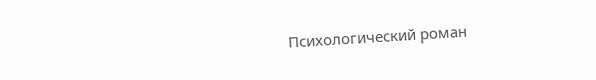Психологический роман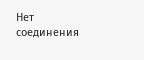Нет соединения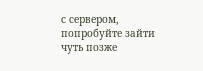с сервером, попробуйте зайти чуть позже